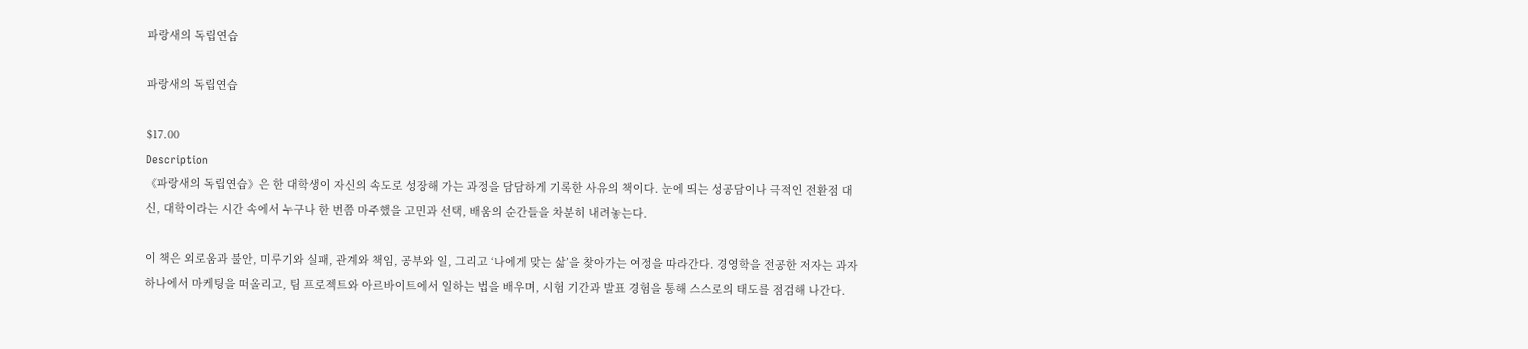파랑새의 독립연습

파랑새의 독립연습

$17.00
Description
《파랑새의 독립연습》은 한 대학생이 자신의 속도로 성장해 가는 과정을 담담하게 기록한 사유의 책이다. 눈에 띄는 성공담이나 극적인 전환점 대신, 대학이라는 시간 속에서 누구나 한 번쯤 마주했을 고민과 선택, 배움의 순간들을 차분히 내려놓는다.

이 책은 외로움과 불안, 미루기와 실패, 관계와 책임, 공부와 일, 그리고 ‘나에게 맞는 삶’을 찾아가는 여정을 따라간다. 경영학을 전공한 저자는 과자 하나에서 마케팅을 떠올리고, 팀 프로젝트와 아르바이트에서 일하는 법을 배우며, 시험 기간과 발표 경험을 통해 스스로의 태도를 점검해 나간다.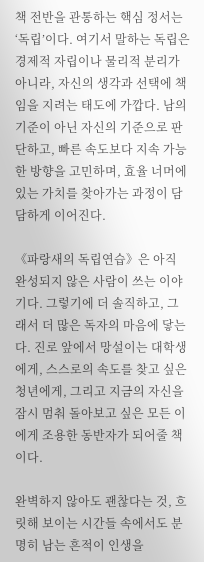책 전반을 관통하는 핵심 정서는 ‘독립’이다. 여기서 말하는 독립은 경제적 자립이나 물리적 분리가 아니라, 자신의 생각과 선택에 책임을 지려는 태도에 가깝다. 남의 기준이 아닌 자신의 기준으로 판단하고, 빠른 속도보다 지속 가능한 방향을 고민하며, 효율 너머에 있는 가치를 찾아가는 과정이 담담하게 이어진다.

《파랑새의 독립연습》은 아직 완성되지 않은 사람이 쓰는 이야기다. 그렇기에 더 솔직하고, 그래서 더 많은 독자의 마음에 닿는다. 진로 앞에서 망설이는 대학생에게, 스스로의 속도를 찾고 싶은 청년에게, 그리고 지금의 자신을 잠시 멈춰 돌아보고 싶은 모든 이에게 조용한 동반자가 되어줄 책이다.

완벽하지 않아도 괜찮다는 것, 흐릿해 보이는 시간들 속에서도 분명히 남는 흔적이 인생을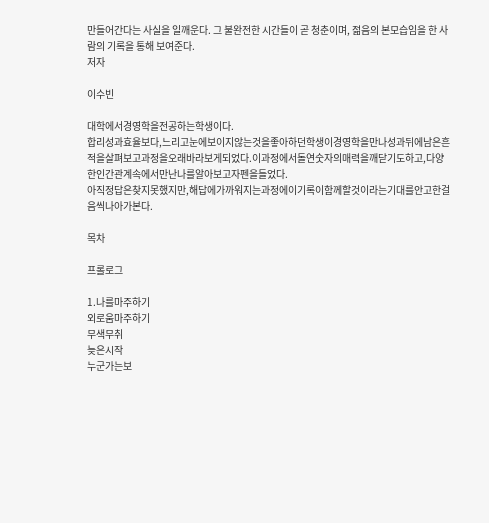만들어간다는 사실을 일깨운다. 그 불완전한 시간들이 곧 청춘이며, 젊음의 본모습임을 한 사람의 기록을 통해 보여준다.
저자

이수빈

대학에서경영학을전공하는학생이다.
합리성과효율보다,느리고눈에보이지않는것을좋아하던학생이경영학을만나성과뒤에남은흔적을살펴보고과정을오래바라보게되었다.이과정에서돌연숫자의매력을깨닫기도하고,다양한인간관계속에서만난나를알아보고자펜을들었다.
아직정답은찾지못했지만,해답에가까워지는과정에이기록이함께할것이라는기대를안고한걸음씩나아가본다.

목차

프롤로그

1.나를마주하기
외로움마주하기
무색무취
늦은시작
누군가는보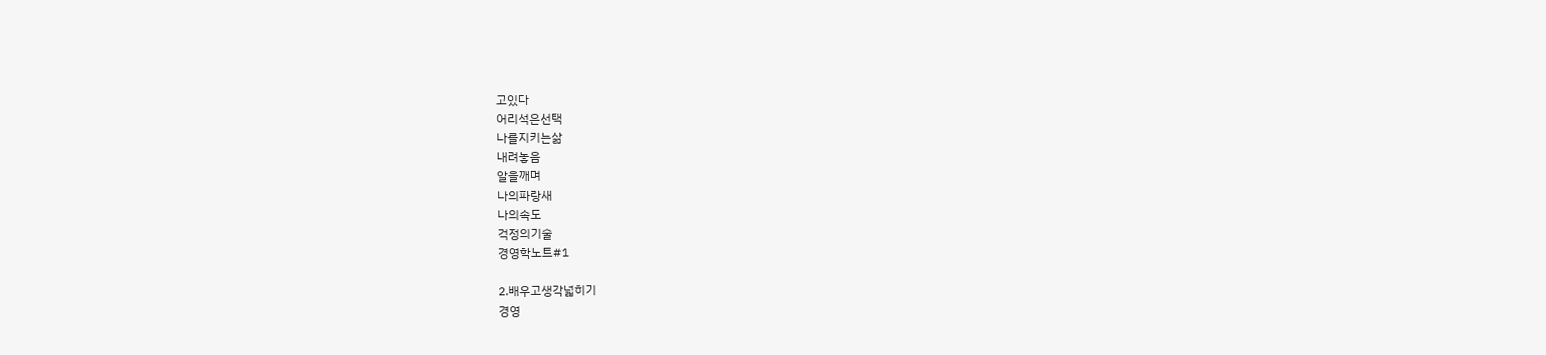고있다
어리석은선택
나를지키는삶
내려놓음
알을깨며
나의파랑새
나의속도
걱정의기술
경영학노트#1

2.배우고생각넓히기
경영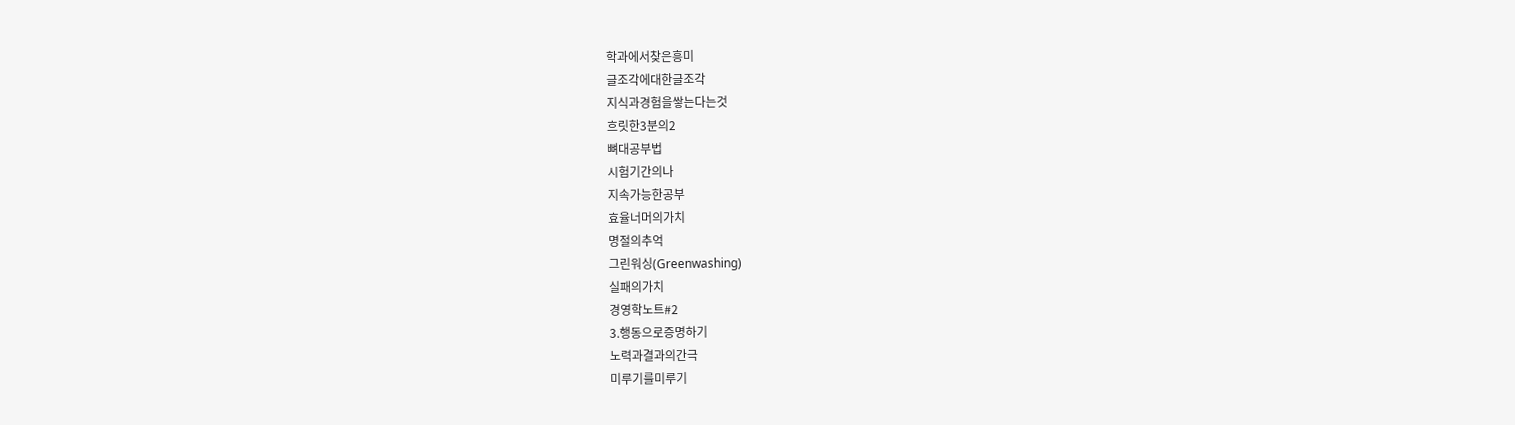학과에서찾은흥미
글조각에대한글조각
지식과경험을쌓는다는것
흐릿한3분의2
뼈대공부법
시험기간의나
지속가능한공부
효율너머의가치
명절의추억
그린워싱(Greenwashing)
실패의가치
경영학노트#2
3.행동으로증명하기
노력과결과의간극
미루기를미루기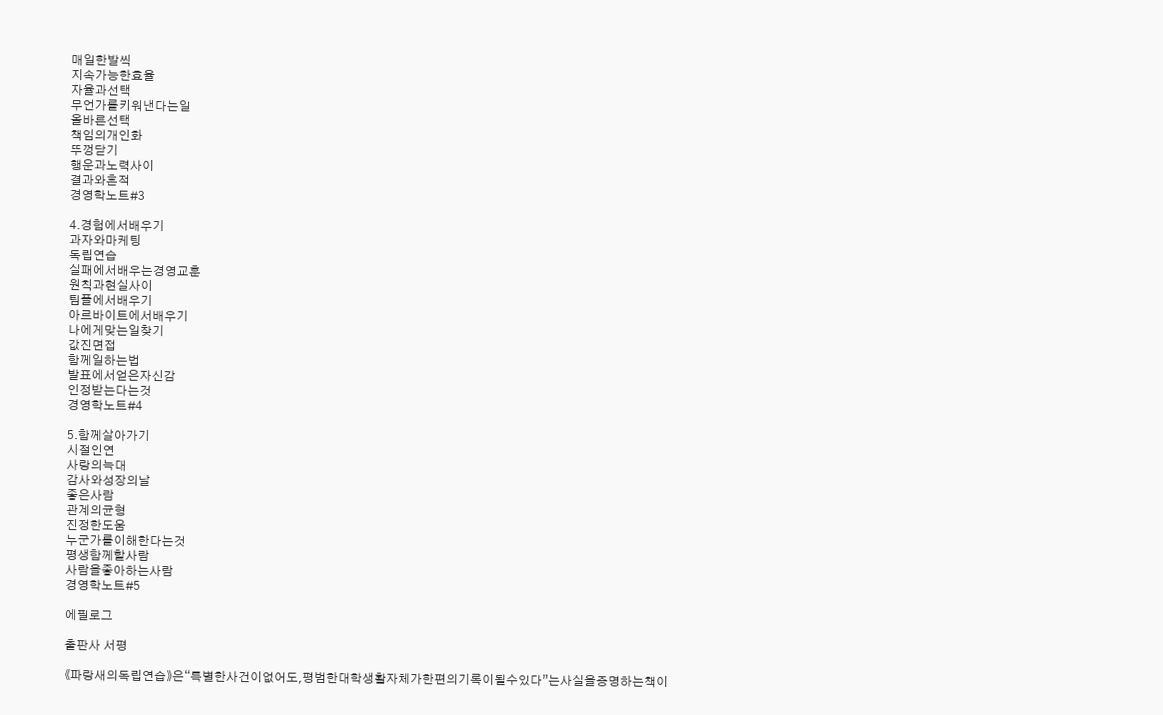매일한발씩
지속가능한효율
자율과선택
무언가를키워낸다는일
올바른선택
책임의개인화
뚜껑닫기
행운과노력사이
결과와흔적
경영학노트#3

4.경험에서배우기
과자와마케팅
독립연습
실패에서배우는경영교훈
원칙과현실사이
팀플에서배우기
아르바이트에서배우기
나에게맞는일찾기
값진면접
함께일하는법
발표에서얻은자신감
인정받는다는것
경영학노트#4

5.함께살아가기
시절인연
사랑의늑대
감사와성장의날
좋은사람
관계의균형
진정한도움
누군가를이해한다는것
평생함께할사람
사람을좋아하는사람
경영학노트#5

에필로그

출판사 서평

《파랑새의독립연습》은“특별한사건이없어도,평범한대학생활자체가한편의기록이될수있다”는사실을증명하는책이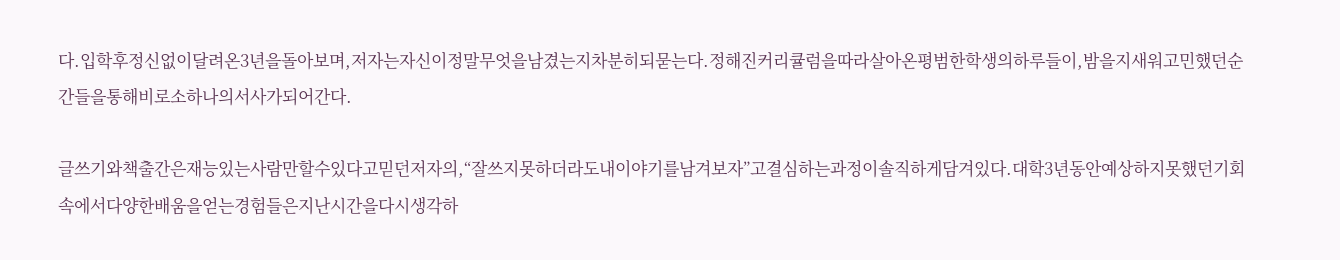다.입학후정신없이달려온3년을돌아보며,저자는자신이정말무엇을남겼는지차분히되묻는다.정해진커리큘럼을따라살아온평범한학생의하루들이,밤을지새워고민했던순간들을통해비로소하나의서사가되어간다.

글쓰기와책출간은재능있는사람만할수있다고믿던저자의,“잘쓰지못하더라도내이야기를남겨보자”고결심하는과정이솔직하게담겨있다.대학3년동안예상하지못했던기회속에서다양한배움을얻는경험들은지난시간을다시생각하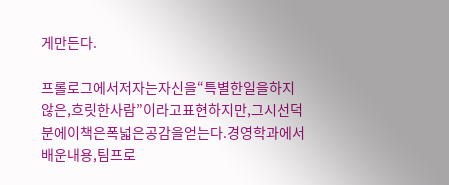게만든다.

프롤로그에서저자는자신을“특별한일을하지않은,흐릿한사람”이라고표현하지만,그시선덕분에이책은폭넓은공감을얻는다.경영학과에서배운내용,팀프로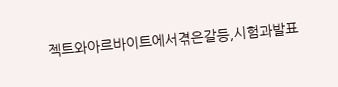젝트와아르바이트에서겪은갈등,시험과발표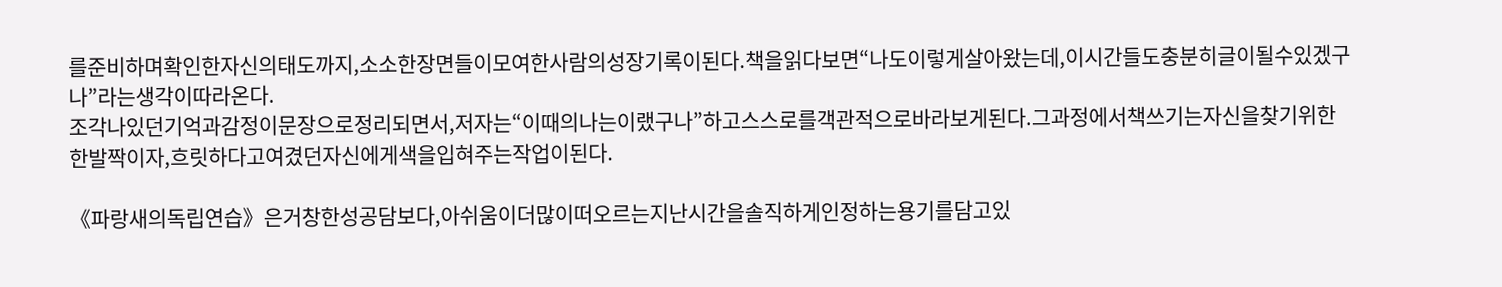를준비하며확인한자신의태도까지,소소한장면들이모여한사람의성장기록이된다.책을읽다보면“나도이렇게살아왔는데,이시간들도충분히글이될수있겠구나”라는생각이따라온다.
조각나있던기억과감정이문장으로정리되면서,저자는“이때의나는이랬구나”하고스스로를객관적으로바라보게된다.그과정에서책쓰기는자신을찾기위한한발짝이자,흐릿하다고여겼던자신에게색을입혀주는작업이된다.

《파랑새의독립연습》은거창한성공담보다,아쉬움이더많이떠오르는지난시간을솔직하게인정하는용기를담고있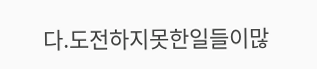다.도전하지못한일들이많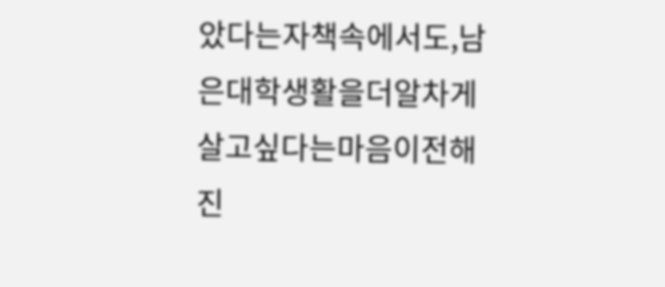았다는자책속에서도,남은대학생활을더알차게살고싶다는마음이전해진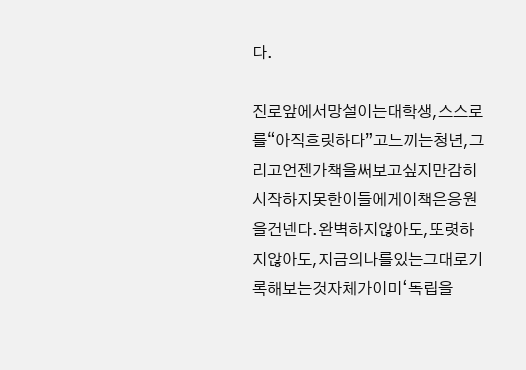다.

진로앞에서망설이는대학생,스스로를“아직흐릿하다”고느끼는청년,그리고언젠가책을써보고싶지만감히시작하지못한이들에게이책은응원을건넨다.완벽하지않아도,또렷하지않아도,지금의나를있는그대로기록해보는것자체가이미‘독립을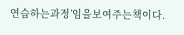연습하는과정’임을보여주는책이다.